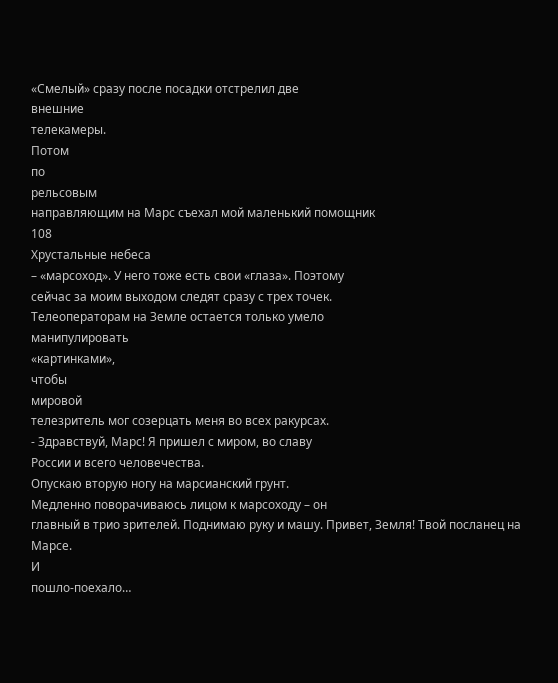«Смелый» сразу после посадки отстрелил две
внешние
телекамеры.
Потом
по
рельсовым
направляющим на Марс съехал мой маленький помощник
108
Хрустальные небеса
– «марсоход». У него тоже есть свои «глаза». Поэтому
сейчас за моим выходом следят сразу с трех точек.
Телеоператорам на Земле остается только умело
манипулировать
«картинками»,
чтобы
мировой
телезритель мог созерцать меня во всех ракурсах.
- Здравствуй, Марс! Я пришел с миром, во славу
России и всего человечества.
Опускаю вторую ногу на марсианский грунт.
Медленно поворачиваюсь лицом к марсоходу – он
главный в трио зрителей. Поднимаю руку и машу. Привет, Земля! Твой посланец на Марсе.
И
пошло-поехало…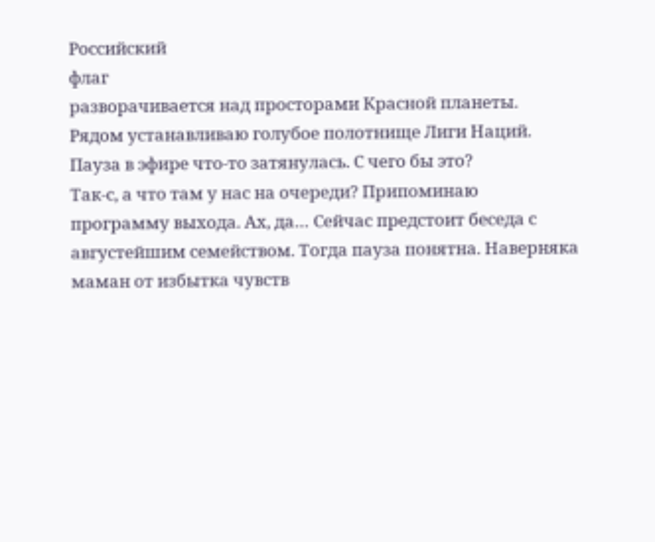Российский
флаг
разворачивается над просторами Красной планеты.
Рядом устанавливаю голубое полотнище Лиги Наций.
Пауза в эфире что-то затянулась. С чего бы это?
Так-с, а что там у нас на очереди? Припоминаю
программу выхода. Ах, да… Сейчас предстоит беседа с
августейшим семейством. Тогда пауза понятна. Наверняка
маман от избытка чувств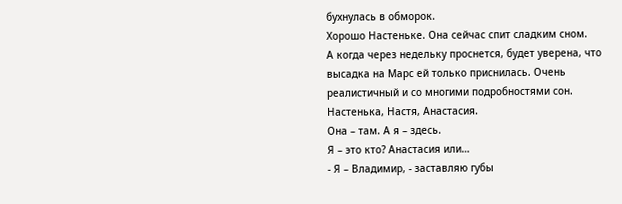бухнулась в обморок.
Хорошо Настеньке. Она сейчас спит сладким сном.
А когда через недельку проснется, будет уверена, что
высадка на Марс ей только приснилась. Очень
реалистичный и со многими подробностями сон.
Настенька, Настя, Анастасия.
Она – там. А я – здесь.
Я – это кто? Анастасия или…
- Я – Владимир, - заставляю губы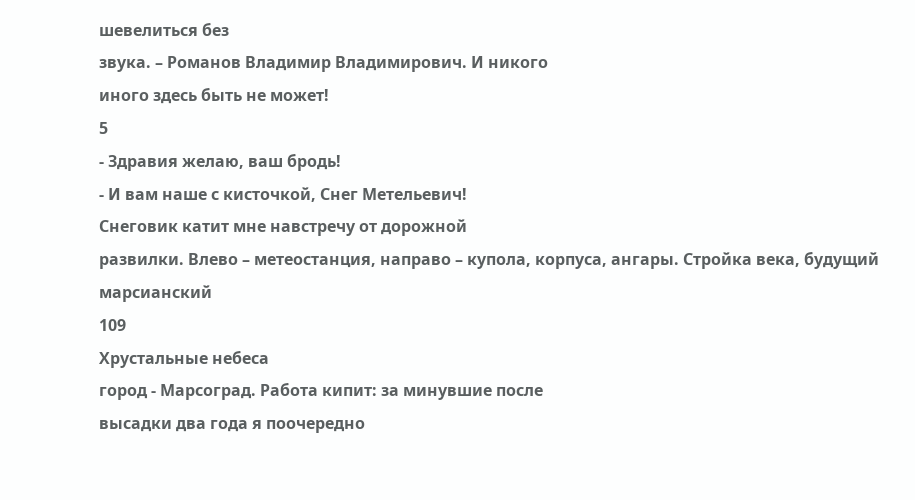шевелиться без
звука. – Романов Владимир Владимирович. И никого
иного здесь быть не может!
5
- Здравия желаю, ваш бродь!
- И вам наше с кисточкой, Снег Метельевич!
Снеговик катит мне навстречу от дорожной
развилки. Влево – метеостанция, направо – купола, корпуса, ангары. Стройка века, будущий марсианский
109
Хрустальные небеса
город - Марсоград. Работа кипит: за минувшие после
высадки два года я поочередно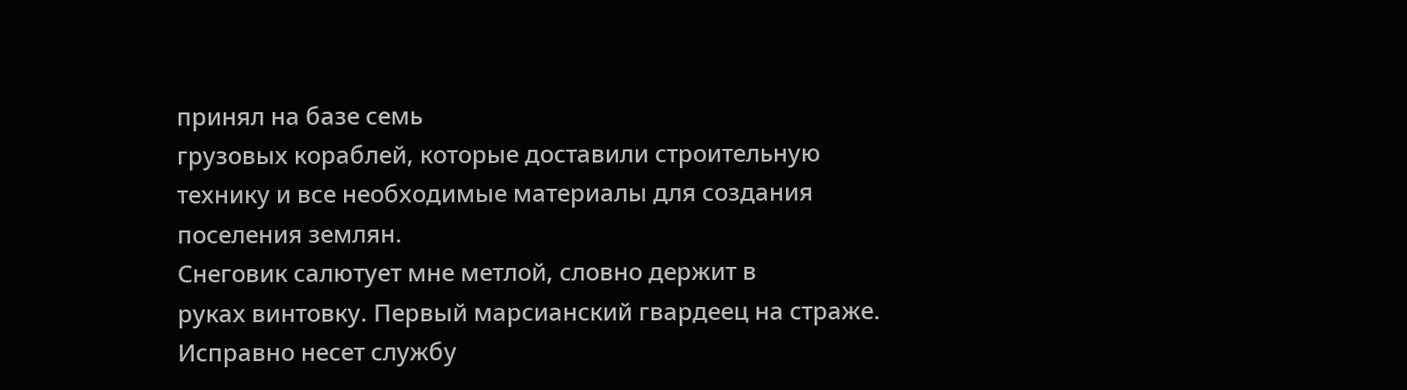принял на базе семь
грузовых кораблей, которые доставили строительную
технику и все необходимые материалы для создания
поселения землян.
Снеговик салютует мне метлой, словно держит в
руках винтовку. Первый марсианский гвардеец на страже.
Исправно несет службу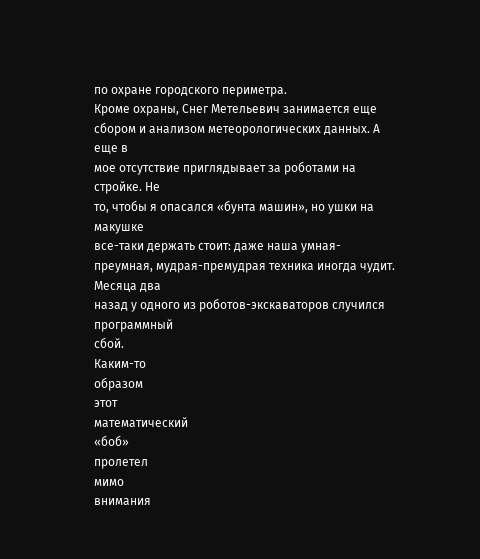по охране городского периметра.
Кроме охраны, Снег Метельевич занимается еще
сбором и анализом метеорологических данных. А еще в
мое отсутствие приглядывает за роботами на стройке. Не
то, чтобы я опасался «бунта машин», но ушки на макушке
все-таки держать стоит: даже наша умная-преумная, мудрая-премудрая техника иногда чудит. Месяца два
назад у одного из роботов-экскаваторов случился
программный
сбой.
Каким-то
образом
этот
математический
«боб»
пролетел
мимо
внимания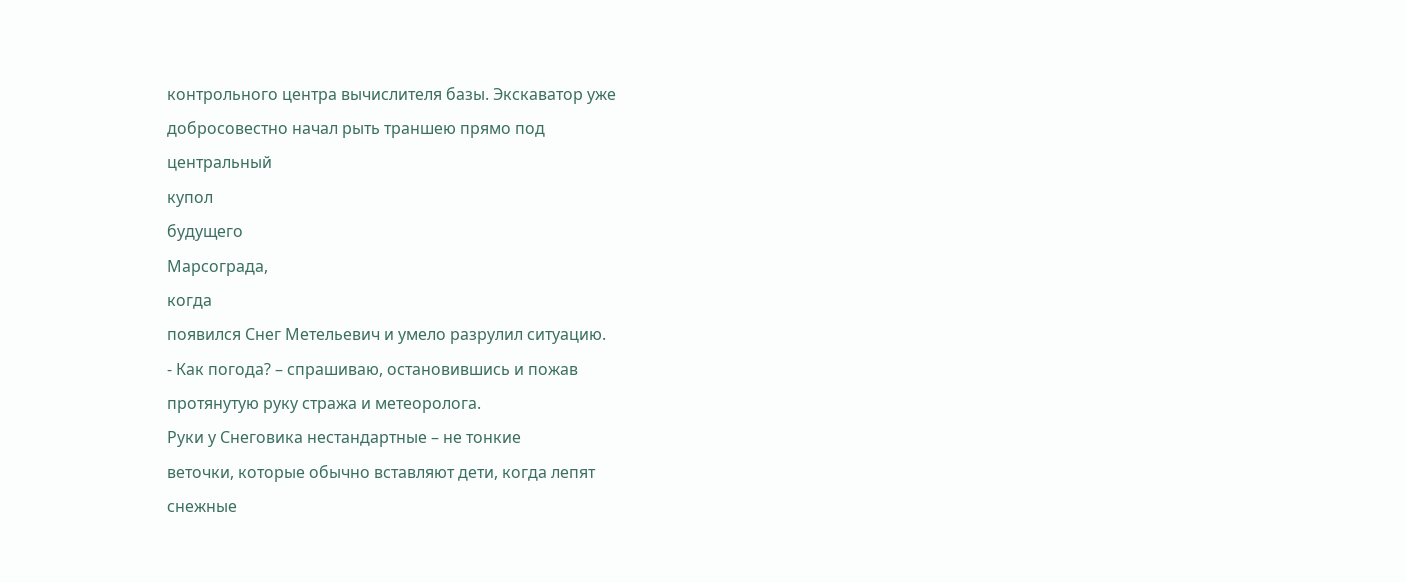контрольного центра вычислителя базы. Экскаватор уже
добросовестно начал рыть траншею прямо под
центральный
купол
будущего
Марсограда,
когда
появился Снег Метельевич и умело разрулил ситуацию.
- Как погода? – спрашиваю, остановившись и пожав
протянутую руку стража и метеоролога.
Руки у Снеговика нестандартные – не тонкие
веточки, которые обычно вставляют дети, когда лепят
снежные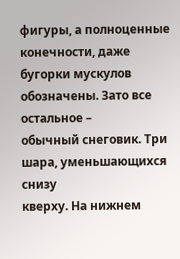фигуры, а полноценные конечности, даже
бугорки мускулов обозначены. Зато все остальное –
обычный снеговик. Три шара, уменьшающихся снизу
кверху. На нижнем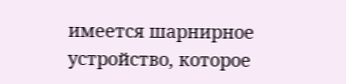имеется шарнирное устройство, которое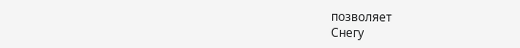позволяет
Снегу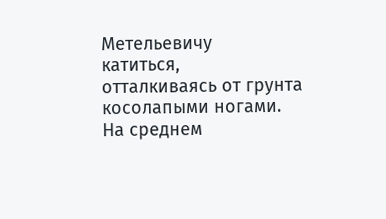Метельевичу
катиться,
отталкиваясь от грунта косолапыми ногами. На среднем